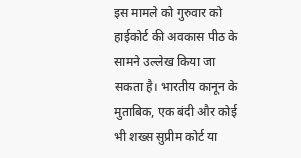इस मामले को गुरुवार को हाईकोर्ट की अवकास पीठ के सामने उल्लेख किया जा सकता है। भारतीय कानून के मुताबिक, एक बंदी और कोई भी शख्स सुप्रीम कोर्ट या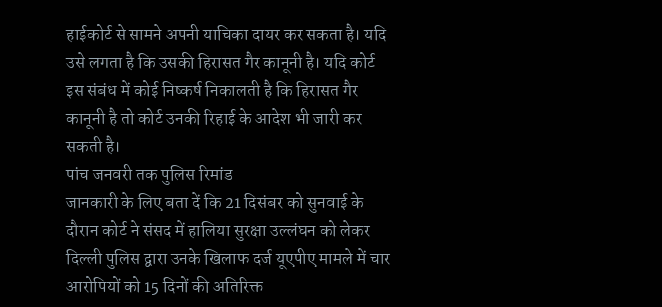हाईकोर्ट से सामने अपनी याचिका दायर कर सकता है। यदि उसे लगता है कि उसकी हिरासत गैर कानूनी है। यदि कोर्ट इस संबंध में कोई निष्कर्ष निकालती है कि हिरासत गैर कानूनी है तो कोर्ट उनकी रिहाई के आदेश भी जारी कर सकती है।
पांच जनवरी तक पुलिस रिमांड
जानकारी के लिए बता दें कि 21 दिसंबर को सुनवाई के दौरान कोर्ट ने संसद में हालिया सुरक्षा उल्लंघन को लेकर दिल्ली पुलिस द्वारा उनके खिलाफ दर्ज यूएपीए मामले में चार आरोपियों को 15 दिनों की अतिरिक्त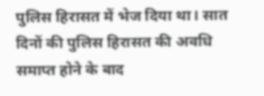पुलिस हिरासत में भेज दिया था। सात दिनों की पुलिस हिरासत की अवधि समाप्त होने के बाद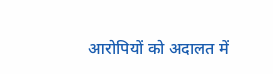आरोपियों को अदालत में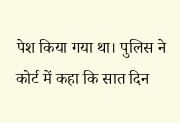पेश किया गया था। पुलिस ने कोर्ट में कहा कि सात दिन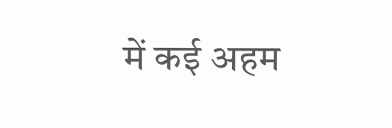में कई अहम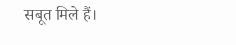सबूत मिले हैं।